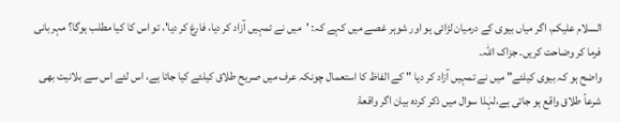السلام علیکم، اگر میاں بیوی کے درمیان لڑائی ہو اور شوہر غصے میں کہے کہ: 'میں نے تمہیں آزاد کر دیا، فارغ کر دیا'، تو اس کا کیا مطلب ہوگا؟ مہربانی فرما کر وضاحت کریں۔ جزاک اللہ۔
واضح ہو کہ بیوی کیلئے" میں نے تمہیں آزاد کر دیا " کے الفاظ کا استعمال چونکہ عرف میں صریح طلاق کیلئے کیا جاتا ہے، اس لئے اس سے بلانیت بھی شرعاً طلاق واقع ہو جاتی ہے،لہٰذا سوال میں ذکر کردہ بیان اگر واقعۃً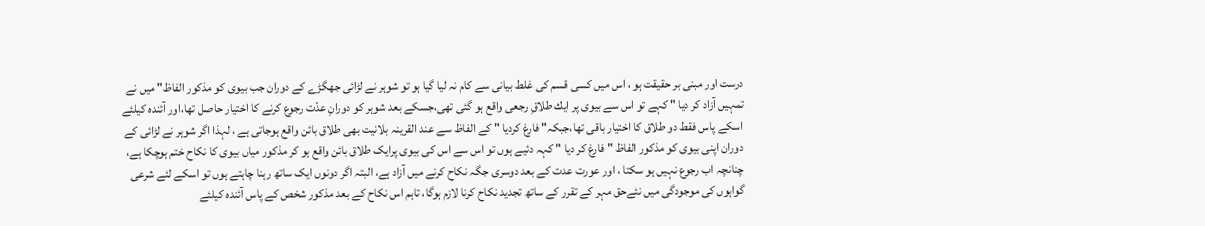درست اور مبنی بر حقیقت ہو ، اس میں کسی قسم کی غلط بیانی سے کام نہ لیا گیا ہو تو شوہر نے لڑائی جھگڑے کے دوران جب بیوی کو مذکور الفاظ" میں نے تمہیں آزاد کر دیا " کہے تو اس سے بیوی پر ايك طلاقِ رجعی واقع ہو گئی تھى،جسکے بعد شوہر کو دورانِ عدّت رجوع کرنے کا اختیار حاصل تھا،اور آئندہ کیلئے اسکے پاس فقط دو طلاق کا اختیار باقی تھا،جبکہ" فارغ كرديا " کے الفاظ سے عند القرینہ بلانیت بھی طلاق بائن واقع ہوجاتی ہے ، لہذا اگر شوہر نے لڑائی کے دوران اپنی بیوی کو مذکور الفاظ " فارغ کر دیا " کہہ دئیے ہوں تو اس سے اس کی بیوی پرایک طلاق بائن واقع ہو کر مذکور میاں بیوی کا نکاح ختم ہوچکا ہے، چنانچہ اب رجوع نہیں ہو سکتا ، اور عورت عدت کے بعد دوسری جگہ نکاح کرنے میں آزاد ہے، البتہ اگر دونوں ایک ساتھ رہنا چاہتے ہوں تو اسکے لئے شرعی گواہوں کی موجودگی میں نئےحق مہر کے تقرر کے ساتھ تجدید نکاح کرنا لازم ہوگا، تاہم اس نکاح کے بعد مذکور شخص کے پاس آئندہ کیلئے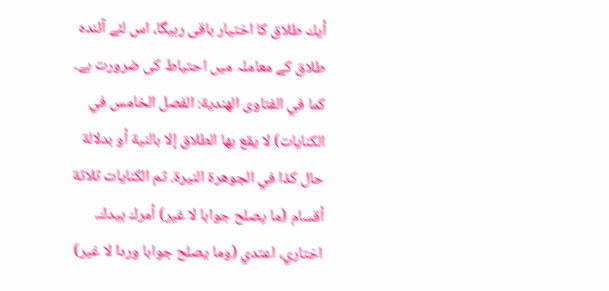أيك طلاق کا اختیار باقی رہیگا، اس لئے آئندہ طلاق کے معاملہ میں احتیاط کی ضرورت ہے۔
كما في الفتاوى الهندية: الفصل الخامس في الكنايات) لا يقع بها الطلاق إلا بالنية أو بدلالة حال كذا في الجوهرة النيرة. ثم الكنايات ثلاثة أقسام (ما يصلح جوابا لا غير) أمرك بيدك، اختاري، اعتدي (وما يصلح جوابا وردا لا غير)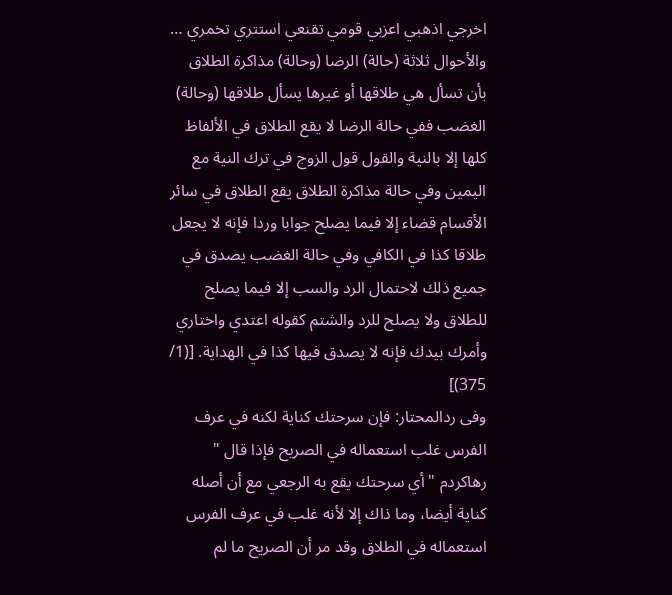اخرجي اذهبي اعزبي قومي تقنعي استتري تخمري … والأحوال ثلاثة (حالة) الرضا (وحالة) مذاكرة الطلاق بأن تسأل هي طلاقها أو غيرها يسأل طلاقها (وحالة) الغضب ففي حالة الرضا لا يقع الطلاق في الألفاظ كلها إلا بالنية والقول قول الزوج في ترك النية مع اليمين وفي حالة مذاكرة الطلاق يقع الطلاق في سائر الأقسام قضاء إلا فيما يصلح جوابا وردا فإنه لا يجعل طلاقا كذا في الكافي وفي حالة الغضب يصدق في جميع ذلك لاحتمال الرد والسب إلا فيما يصلح للطلاق ولا يصلح للرد والشتم كقوله اعتدي واختاري وأمرك بيدك فإنه لا يصدق فيها كذا في الهداية. [(1/ 375)]
وفی ردالمحتار: فإن سرحتك كناية لكنه في عرف الفرس غلب استعماله في الصريح فإذا قال " رهاكردم " أي سرحتك يقع به الرجعي مع أن أصله كناية أيضا، وما ذاك إلا لأنه غلب في عرف الفرس استعماله في الطلاق وقد مر أن الصريح ما لم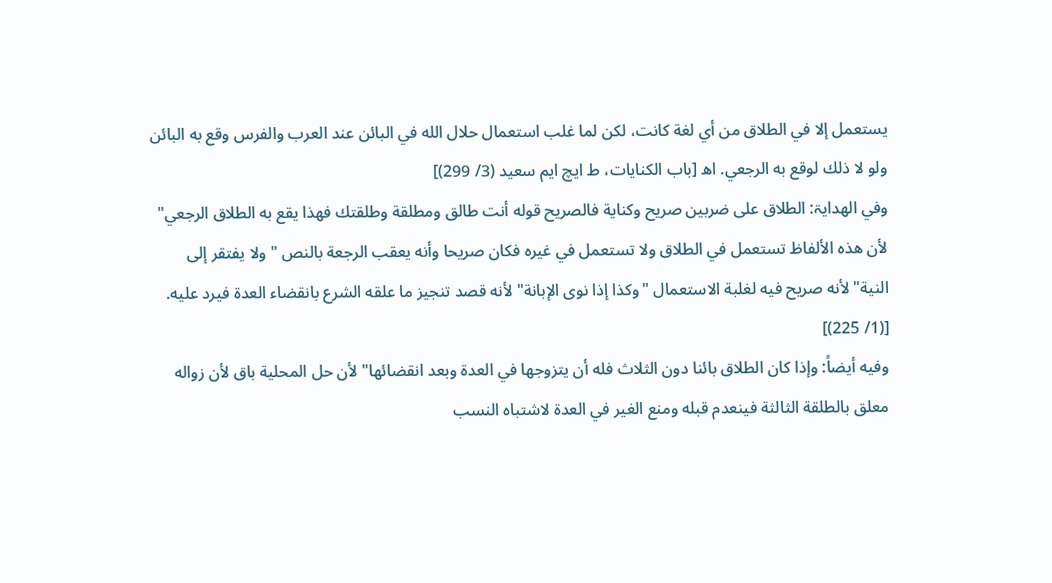يستعمل إلا في الطلاق من أي لغة كانت، لكن لما غلب استعمال حلال الله في البائن عند العرب والفرس وقع به البائن ولو لا ذلك لوقع به الرجعي. اھ [باب الكنايات، ط ايچ ايم سعيد (3/ 299)]
وفي الھدایۃ: الطلاق على ضربين صريح وكناية فالصريح قوله أنت طالق ومطلقة وطلقتك فهذا يقع به الطلاق الرجعي" لأن هذه الألفاظ تستعمل في الطلاق ولا تستعمل في غيره فكان صريحا وأنه يعقب الرجعة بالنص "ولا يفتقر إلى النية" لأنه صريح فيه لغلبة الاستعمال "وكذا إذا نوى الإبانة" لأنه قصد تنجيز ما علقه الشرع بانقضاء العدة فيرد عليه. [(1/ 225)]
وفيه أيضاً: وإذا كان الطلاق بائنا دون الثلاث فله أن يتزوجها في العدة وبعد انقضائها" لأن حل المحلية باق لأن زواله معلق بالطلقة الثالثة فينعدم قبله ومنع الغير في العدة لاشتباه النسب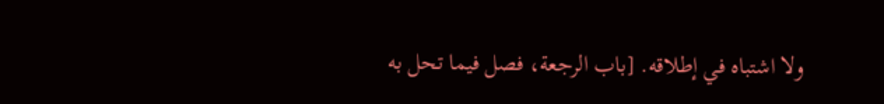ولا اشتباه في إطلاقه. [باب الرجعة، فصل فيما تحل به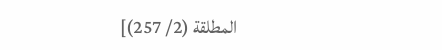المطلقة (2/ 257)]